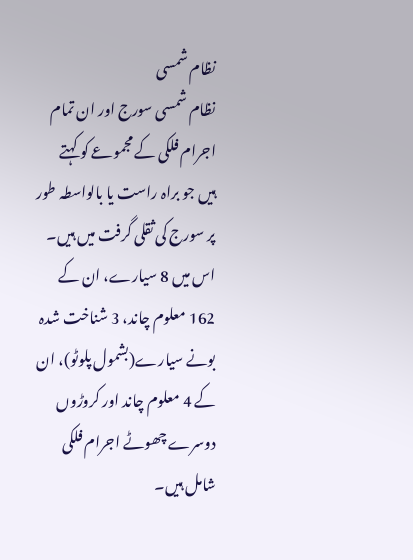نظام شمسی
نظام شمسی سورج اور ان تمام اجرام فلکی کے مجموعے کو کہتے ہیں جو براہ راست یا بالواسطہ طور پر سورج کی ثقلی گرفت میں ہیں۔ اس میں 8 سیارے، ان کے 162 معلوم چاند، 3 شناخت شدہ بونے سیارے(بشمول پلوٹو)، ان کے 4 معلوم چاند اور کروڑوں دوسرے چھوٹے اجرام فلکی شامل ہیں۔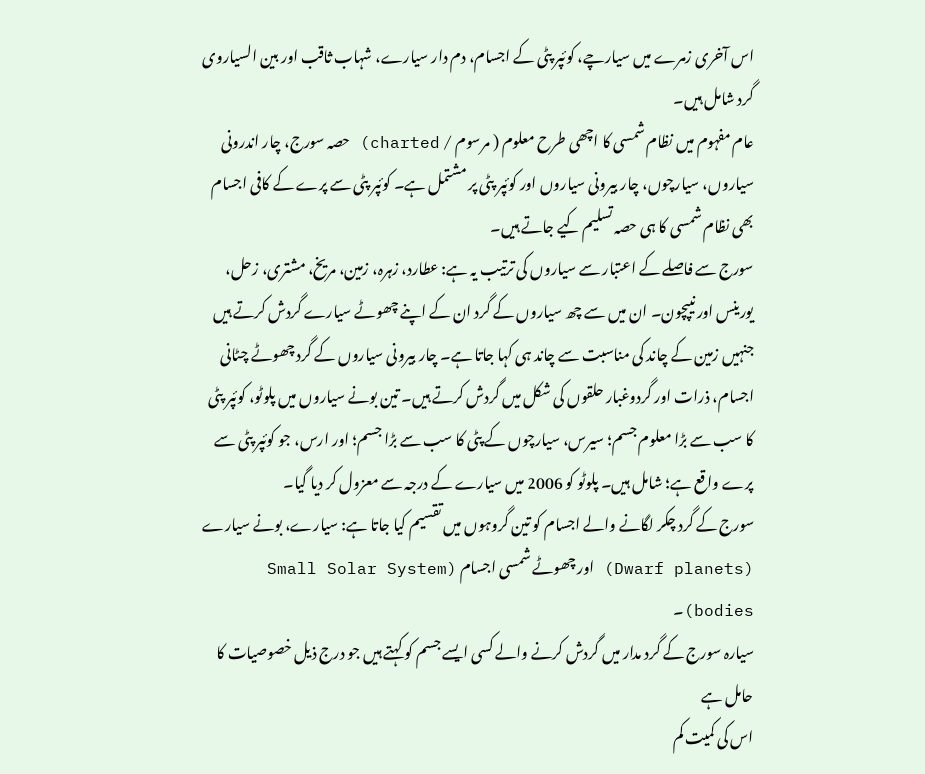اس آخری زمرے میں سیارچے، کوئپر پٹی کے اجسام، دم دار سیارے، شہاب ثاقب اور بین السیاروی گرد شامل ہیں۔
عام مفہوم میں نظام شمسی کا اچھی طرح معلوم ( مرسوم / charted) حصہ سورج، چار اندرونی سیاروں، سیارچوں، چار بیرونی سیاروں اور کوئپر پٹی پر مشتمل ہے۔ کوئپر پٹی سے پرے کے کافی اجسام بھی نظام شمسی کا ہی حصہ تسلیم کیے جاتے ہیں۔
سورج سے فاصلے کے اعتبار سے سیاروں کی ترتیب یہ ہے: عطارد، زہرہ، زمین، مریخ، مشتری، زحل، یورینس اور نیپچون۔ ان میں سے چھ سیاروں کے گرد ان کے اپنے چھوٹے سیارے گردش کرتے ہیں جنہیں زمین کے چاند کی مناسبت سے چاند ہی کہا جاتا ہے۔ چار بیرونی سیاروں کے گرد چھوٹے چٹانی اجسام، ذرات اور گردوغبار حلقوں کی شکل میں گردش کرتے ہیں۔ تین بونے سیاروں میں پلوٹو، کوئپر پٹی کا سب سے بڑا معلوم جسم؛ سیرس، سیارچوں کے پٹی کا سب سے بڑا جسم؛ اور ارس، جو کوئپر پٹی سے پرے واقع ہے؛ شامل ہیں۔ پلوٹو کو 2006 میں سیارے کے درجہ سے معزول کر دیا گیا۔
سورج کے گرد چکر لگانے والے اجسام کو تین گروہوں میں تقسیم کیا جاتا ہے: سیارے، بونے سیارے (Dwarf planets) اور چھوٹے شمسی اجسام (Small Solar System bodies)۔
سیارہ سورج کے گرد مدار میں گردش کرنے والے کسی ایسے جسم کو کہتے ہیں جو درج ذیل خصوصیات کا حامل ہے
اس کی کمیت کم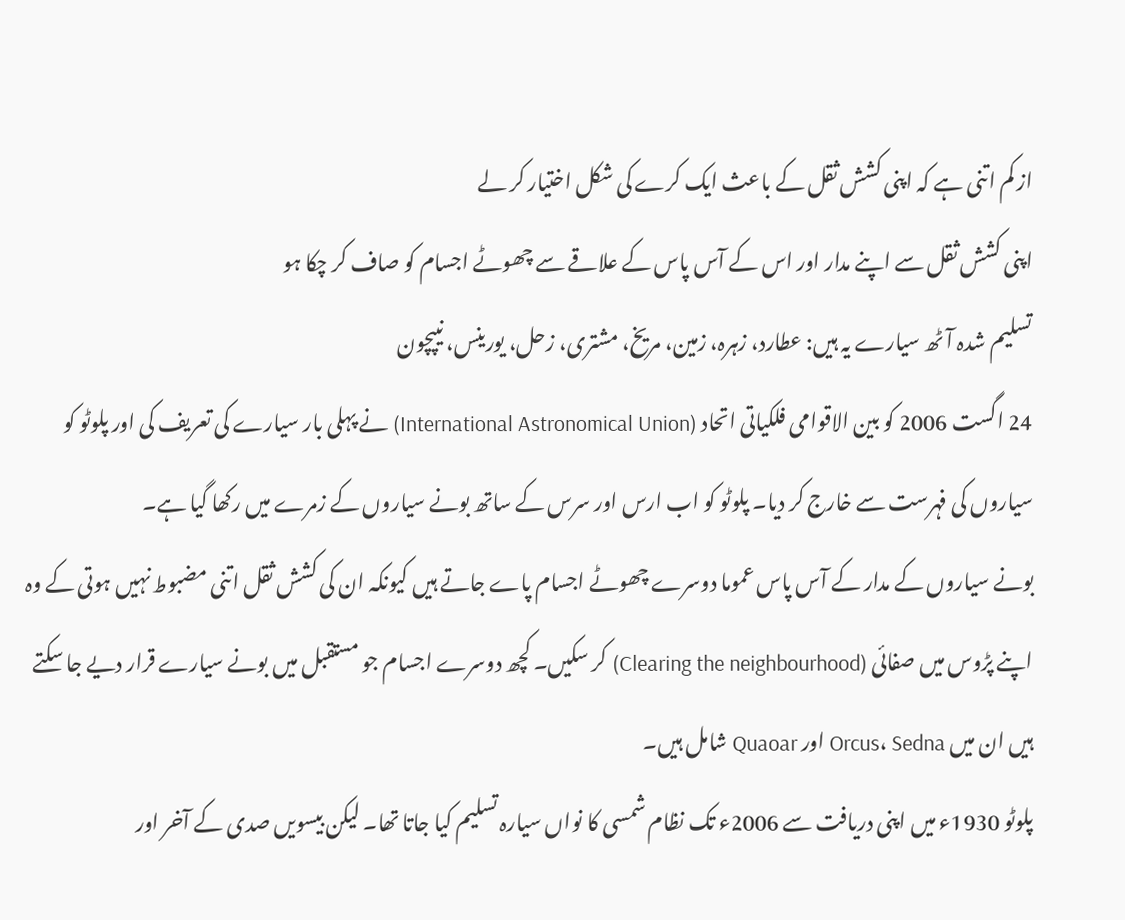از کم اتنی ہے کہ اپنی کشش ثقل کے باعث ایک کرے کی شکل اختیار کر لے
اپنی کشش ثقل سے اپنے مدار اور اس کے آس پاس کے علاقے سے چھوٹے اجسام کو صاف کر چکا ہو
تسلیم شدہ آٹھ سیارے یہ ہیں: عطارد، زہرہ، زمین، مریخ، مشتری، زحل، یورینس، نیپچون
24 اگست 2006 کو بین الاقوامی فلکیاتی اتحاد (International Astronomical Union) نے پہلی بار سیارے کی تعریف کی اور پلوٹو کو سیاروں کی فہرست سے خارج کر دیا۔ پلوٹو کو اب ارس اور سرس کے ساتھ بونے سیاروں کے زمرے میں رکھا گیا ہے۔
بونے سیاروں کے مدار کے آس پاس عموما دوسرے چھوٹے اجسام پاے جاتے ہیں کیونکہ ان کی کشش ثقل اتنی مضبوط نہیں ہوتی کے وہ اپنے پڑوس میں صفائی (Clearing the neighbourhood) کر سکیں۔ کچھ دوسرے اجسام جو مستقبل میں بونے سیارے قرار دیے جا سکتے ہیں ان میں Orcus، Sedna اور Quaoar شامل ہیں۔
پلوٹو 1930ء میں اپنی دریافت سے 2006ء تک نظام شمسی کا نواں سیارہ تسلیم کیا جاتا تھا۔ لیکن بیسویں صدی کے آخر اور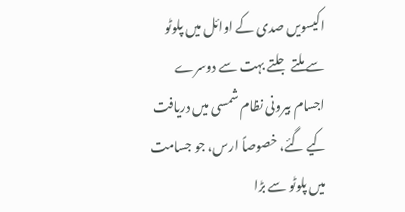اکیسویں صدی کے اوائل میں پلوٹو سے ملتے جلتے بہت سے دوسرے اجسام بیرونی نظام شمسی میں دریافت کیے گئے، خصوصاً ارس، جو جسامت میں پلوٹو سے بڑا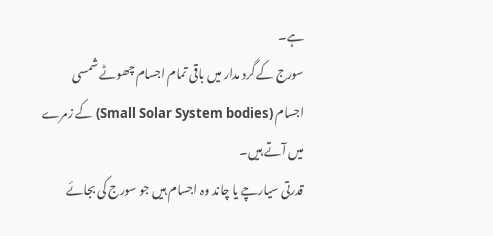ہے۔
سورج کے گرد مدار میں باقی تمام اجسام چھوٹے شمسی اجسام (Small Solar System bodies) کے زمرے میں آتے ہیں۔
قدرتی سیارچے یا چاند وہ اجسام ہیں جو سورج کی بجائے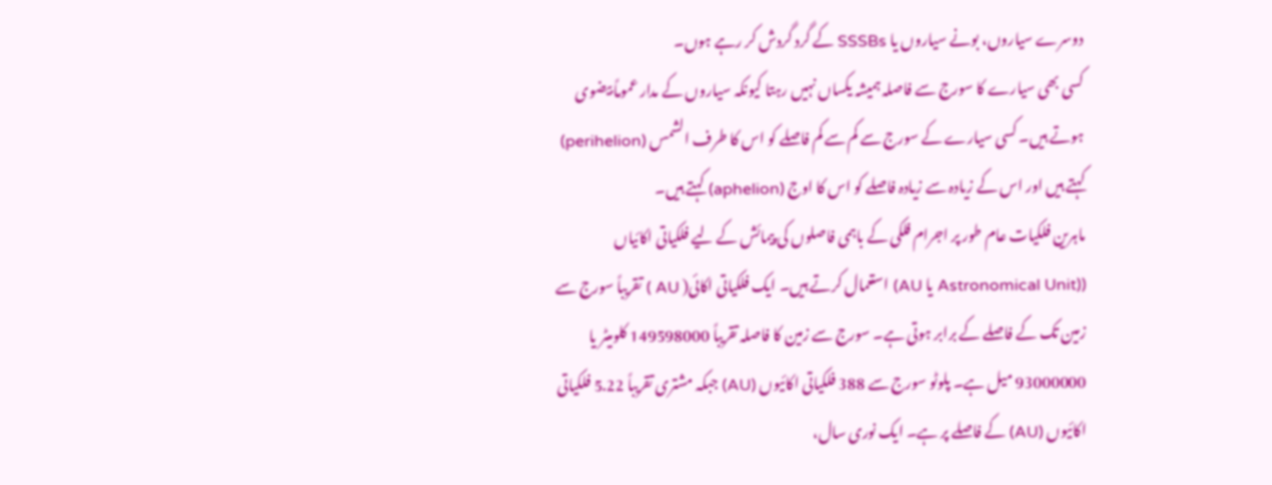دوسرے سیاروں، بونے سیاروں یا SSSBs کے گرد گردش کر رہے ہوں۔
کسی بھی سیارے کا سورج سے فاصلہ ہمیشہ یکساں نہیں رہتا کیونکہ سیاروں کے مدار عموماً بیضوی ہوتے ہیں۔ کسی سیارے کے سورج سے کم سے کم فاصلے کو اس کا طرف الشمس (perihelion) کہتے ہیں اور اس کے زیادہ سے زیادہ فاصلے کو اس کا اوج (aphelion) کہتے ہیں۔
ماہرین فلکیات عام طور پر اجرام فلکی کے باہمی فاصلوں کی پیمائش کے لیے فلکیاتی اکائیاں ((Astronomical Unit یا AU) استعمال کرتے ہیں۔ ایک فلکیاتی اکائی( AU ) تقریباً سورج سے زمین تک کے فاصلے کے برابر ہوتی ہے۔ سورج سے زمین کا فاصلہ تقریباً 149598000 کلومیٹر یا 93000000 میل ہے۔ پلوٹو سورج سے 388 فلکیاتی اکائیوں (AU) جبکہ مشتری تقریباً 5.22 فلکیاتی اکائیوں (AU) کے فاصلے پر ہے۔ ایک نوری سال،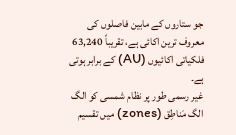جو ستاروں کے مابین فاصلوں کی معروف ترین اکائی ہے، تقریباً 63,240 فلکیاتی اکائیوں (AU) کے برابر ہوتی ہے۔
غیر رسمی طور پر نظام شمسی کو الگ الگ مَناطِق (zones) میں تقسیم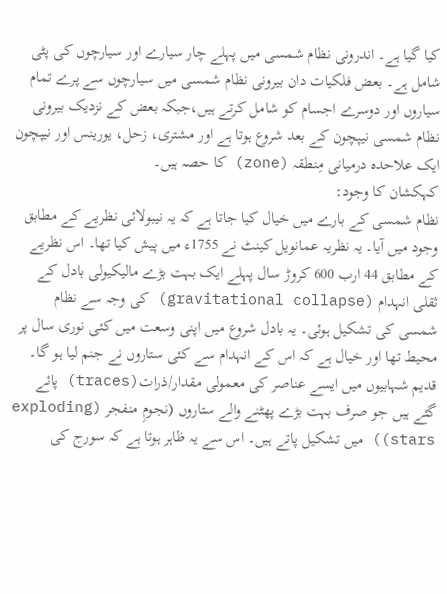کیا گیا ہے۔ اندرونی نظام شمسی میں پہلے چار سیارے اور سیارچوں کی پٹی شامل ہے۔ بعض فلکیات دان بیرونی نظام شمسی میں سیارچوں سے پرے تمام سیاروں اور دوسرے اجسام کو شامل کرتے ہیں،جبکہ بعض کے نزدیک بیرونی نظام شمسی نیپچون کے بعد شروع ہوتا ہے اور مشتری، زحل، یورینس اور نیپچون ایک علاحدہ درمیانی مِنطقہ (zone) کا حصہ ہیں۔
کہکشان کا وجود:
نظام شمسی کے بارے میں خیال کیا جاتا ہے کہ یہ نیبولائی نظریے کے مطابق وجود میں آیا۔ یہ نظریہ عمانویل کینٹ نے 1755ء میں پیش کیا تھا۔ اس نظریے کے مطابق 44 ارب 600 کروڑ سال پہلے ایک بہت بڑے مالیکیولی بادل کے ثقلی انہدام (gravitational collapse) کی وجہ سے نظام شمسی کی تشکیل ہوئی۔ یہ بادل شروع میں اپنی وسعت میں کئی نوری سال پر محیط تھا اور خیال ہے کہ اس کے انہدام سے کئی ستاروں نے جنم لیا ہو گا۔ قدیم شہابیوں میں ایسے عناصر کی معمولی مقدار/ذرات(traces) پائے گئے ہیں جو صرف بہت بڑے پھٹنے والے ستاروں (نجومِ منفجر (exploding stars)) میں تشکیل پاتے ہیں۔ اس سے یہ ظاہر ہوتا ہے کہ سورج کی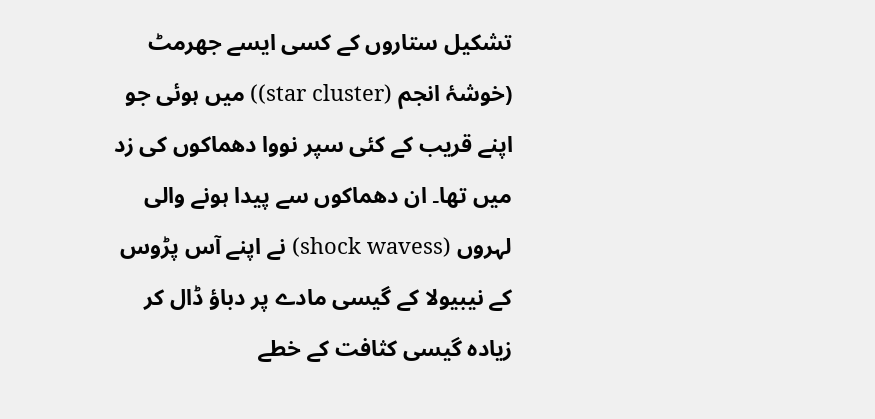تشکیل ستاروں کے کسی ایسے جھرمٹ (خوشۂ انجم (star cluster)) میں ہوئی جو اپنے قریب کے کئی سپر نووا دھماکوں کی زد میں تھا۔ ان دھماکوں سے پیدا ہونے والی لہروں (shock wavess) نے اپنے آس پڑوس کے نیبیولا کے گیسی مادے پر دباؤ ڈال کر زیادہ گیسی کثافت کے خطے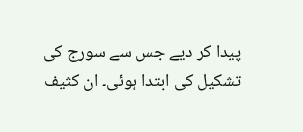پیدا کر دیے جس سے سورج کی تشکیل کی ابتدا ہوئی۔ ان کثیف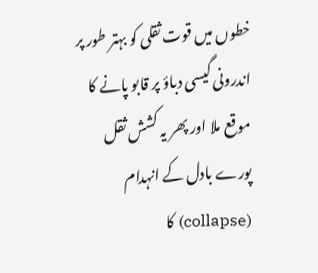خطوں میں قوت ثقلی کو بہتر طور پر اندرونی گیسی دباؤ پر قابو پانے کا موقع ملا اور پھر یہ کشش ثقل پورے بادل کے انہدام (collapse) کا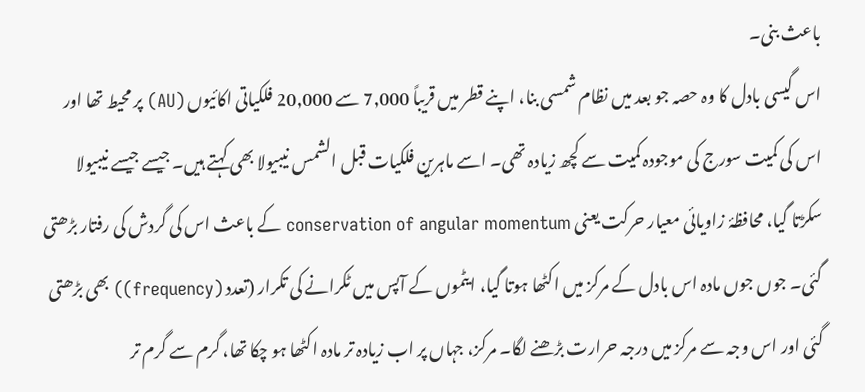باعث بنی۔
اس گیسی بادل کا وہ حصہ جو بعد میں نظام شمسی بنا، اپنے قطر میں قریباً 7,000 سے 20,000 فلکیاتی اکائیوں (AU) پر محیط تھا اور اس کی کمیت سورج کی موجودہ کمیت سے کچھ زیادہ تھی۔ اسے ماہرین فلکیات قبل الشمس نیبیولا بھی کہتے ہیں۔ جیسے جیسے نیبیولا سکڑتا گیا، محافظۂ زاویائی معیار حرکت یعنی conservation of angular momentum کے باعث اس کی گردش کی رفتار بڑھتی گئی۔ جوں جوں مادہ اس بادل کے مرکز میں اکٹھا ہوتا گیا، ایٹموں کے آپس میں ٹکرانے کی تکرار (تعدد (frequency)) بھی بڑھتی گئی اور اس وجہ سے مرکز میں درجہ حرارت بڑھنے لگا۔ مرکز، جہاں پر اب زیادہ تر مادہ اکٹھا ہو چکا تھا، گرم سے گرم تر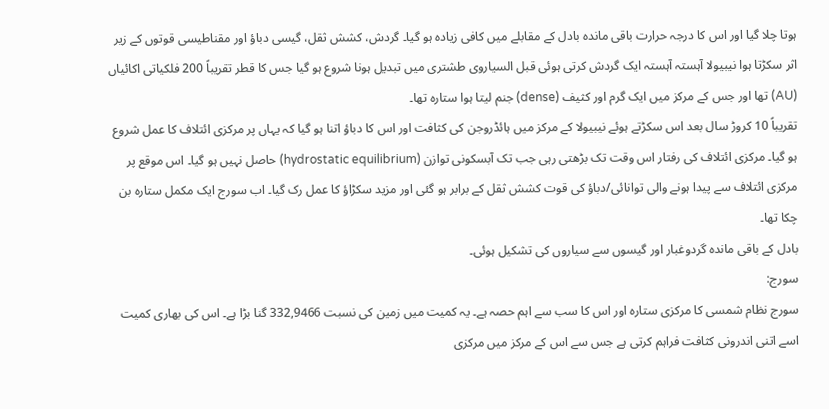ہوتا چلا گیا اور اس کا درجہ حرارت باقی ماندہ بادل کے مقابلے میں کافی زیادہ ہو گیا۔ گردش، کشش ثقل، گیسی دباؤ اور مقناطیسی قوتوں کے زیر اثر سکڑتا ہوا نیبیولا آہستہ آہستہ ایک گردش کرتی ہوئی قبل السیاروی طشتری میں تبدیل ہونا شروع ہو گیا جس کا قطر تقریباً 200 فلکیاتی اکائیاں (AU) تھا اور جس کے مرکز میں ایک گرم اور کثیف (dense) جنم لیتا ہوا ستارہ تھا۔
تقریباً 10 کروڑ سال بعد اس سکڑتے ہوئے نیبیولا کے مرکز میں ہائڈروجن کی کثافت اور اس کا دباؤ اتنا ہو گیا کہ یہاں پر مرکزی ائتلاف کا عمل شروع ہو گیا۔ مرکزی ائتلاف کی رفتار اس وقت تک بڑھتی رہی جب تک آبسکونی توازن (hydrostatic equilibrium) حاصل نہیں ہو گیا۔ اس موقع پر مرکزی ائتلاف سے پیدا ہونے والی توانائی/دباؤ کی قوت کشش ثقل کے برابر ہو گئی اور مزید سکڑاؤ کا عمل رک گیا۔ اب سورج ایک مکمل ستارہ بن چکا تھا۔
بادل کے باقی ماندہ گردوغبار اور گیسوں سے سیاروں کی تشکیل ہوئی۔
سورج:
سورج نظام شمسی کا مرکزی ستارہ اور اس کا سب سے اہم حصہ ہے۔ یہ کمیت میں زمین کی نسبت 332,9466 گنا بڑا ہے۔ اس کی بھاری کمیت اسے اتنی اندرونی کثافت فراہم کرتی ہے جس سے اس کے مرکز میں مرکزی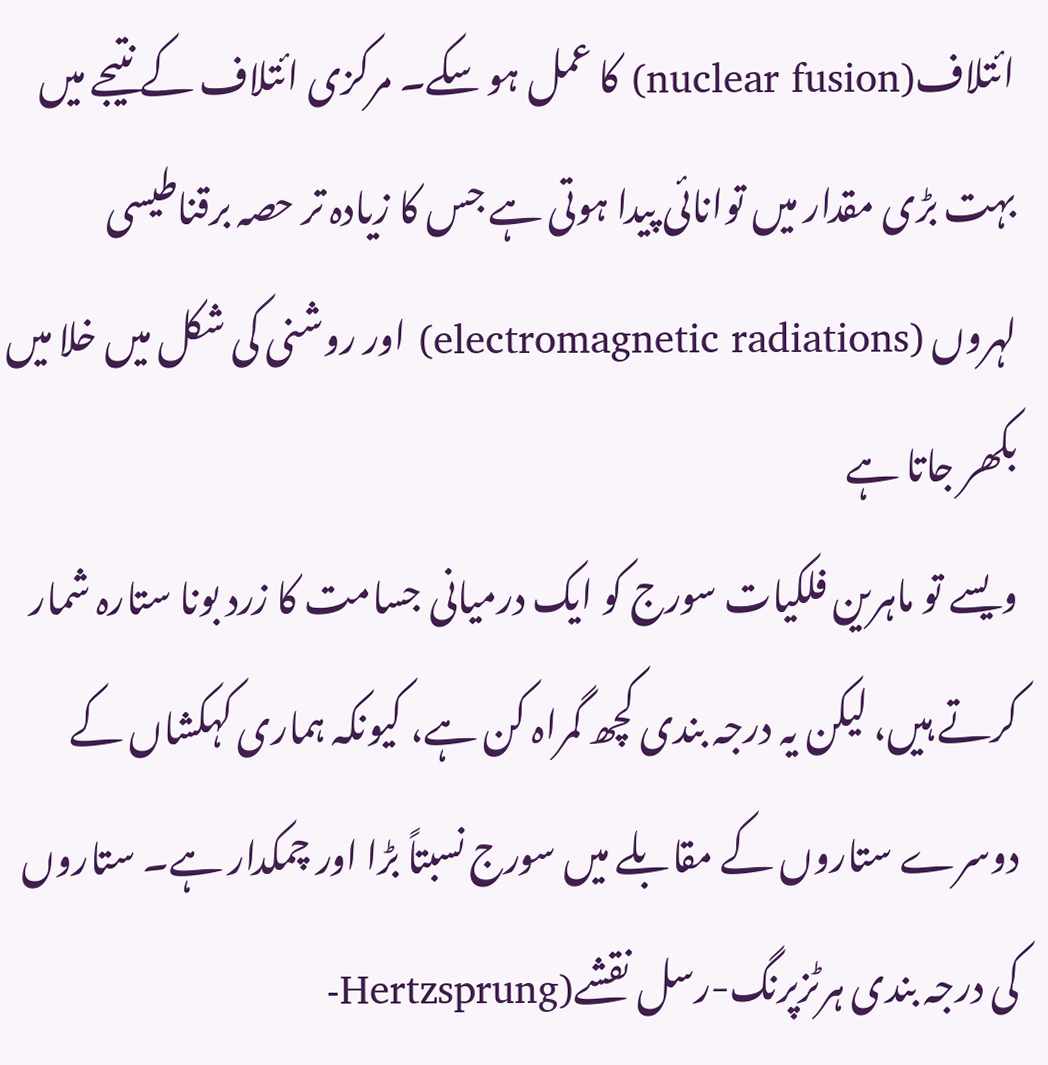ائتلاف(nuclear fusion) کا عمل ہو سکے۔ مرکزی ائتلاف کے نتیجے میں بہت بڑی مقدار میں توانائی پیدا ہوتی ہے جس کا زیادہ تر حصہ برقناطیسی لہروں (electromagnetic radiations) اور روشنی کی شکل میں خلا میں بکھر جاتا ہے
ویسے تو ماہرین فلکیات سورج کو ایک درمیانی جسامت کا زرد بونا ستارہ شمار کرتے ہیں، لیکن یہ درجہ بندی کچھ گمراہ کن ہے، کیونکہ ہماری کہکشاں کے دوسرے ستاروں کے مقابلے میں سورج نسبتاً بڑا اور چمکدار ہے۔ ستاروں کی درجہ بندی ہرٹزپرنگ-رسل نقشے(Hertzsprung-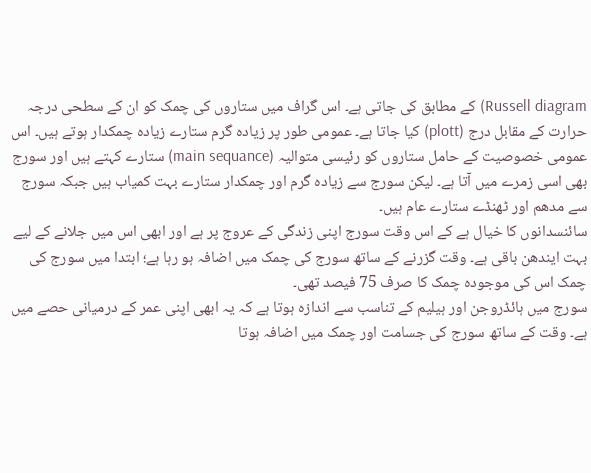Russell diagram) کے مطابق کی جاتی ہے۔ اس گراف میں ستاروں کی چمک کو ان کے سطحی درجہ حرارت کے مقابل درج (plott) کیا جاتا ہے۔ عمومی طور پر زیادہ گرم ستارے زیادہ چمکدار ہوتے ہیں۔ اس عمومی خصوصیت کے حامل ستاروں کو رئیسی متوالیہ (main sequance) ستارے کہتے ہیں اور سورج بھی اسی زمرے میں آتا ہے۔ لیکن سورج سے زیادہ گرم اور چمکدار ستارے بہت کمیاب ہیں جبکہ سورج سے مدھم اور ٹھنڈے ستارے عام ہیں۔
سائنسدانوں کا خیال ہے کے اس وقت سورج اپنی زندگی کے عروج پر ہے اور ابھی اس میں جلانے کے لیے بہت ایندھن باقی ہے۔ وقت گزرنے کے ساتھ سورج کی چمک میں اضافہ ہو رہا ہے؛ ابتدا میں سورج کی چمک اس کی موجودہ چمک کا صرف 75 فیصد تھی۔
سورج میں ہائڈروجن اور ہیلیم کے تناسب سے اندازہ ہوتا ہے کہ یہ ابھی اپنی عمر کے درمیانی حصے میں ہے۔ وقت کے ساتھ سورج کی جسامت اور چمک میں اضافہ ہوتا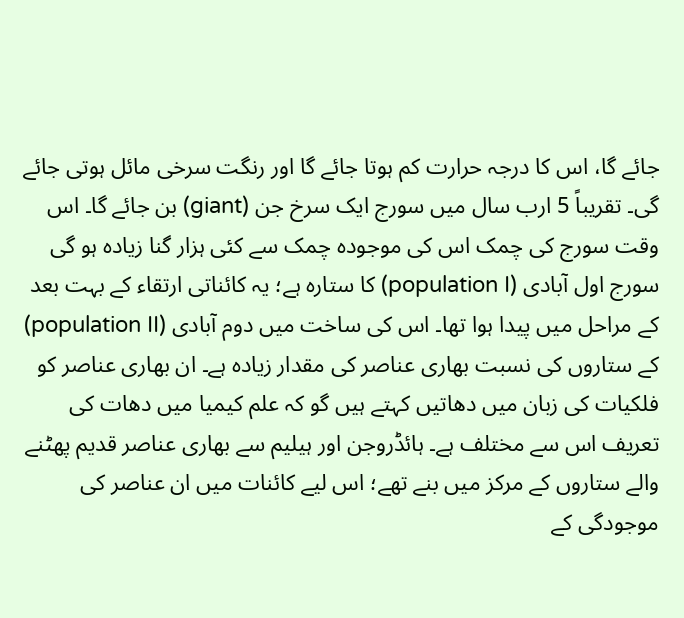جائے گا، اس کا درجہ حرارت کم ہوتا جائے گا اور رنگت سرخی مائل ہوتی جائے گی۔ تقریباً 5 ارب سال میں سورج ایک سرخ جن (giant) بن جائے گا۔ اس وقت سورج کی چمک اس کی موجودہ چمک سے کئی ہزار گنا زیادہ ہو گی
سورج اول آبادی (population I) کا ستارہ ہے؛ یہ کائناتی ارتقاء کے بہت بعد کے مراحل میں پیدا ہوا تھا۔ اس کی ساخت میں دوم آبادی (population II) کے ستاروں کی نسبت بھاری عناصر کی مقدار زیادہ ہے۔ ان بھاری عناصر کو فلکیات کی زبان میں دھاتیں کہتے ہیں گو کہ علم کیمیا میں دھات کی تعریف اس سے مختلف ہے۔ ہائڈروجن اور ہیلیم سے بھاری عناصر قدیم پھٹنے والے ستاروں کے مرکز میں بنے تھے؛ اس لیے کائنات میں ان عناصر کی موجودگی کے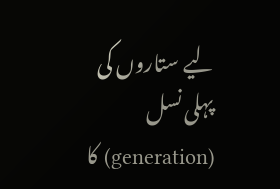لیے ستاروں کی پہلی نسل (generation) کا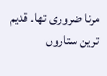مرنا ضروری تھا۔ قدیم ترین ستاروں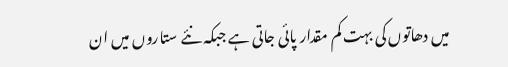میں دھاتوں کی بہت کم مقدار پائی جاتی ہے جبکہ نئے ستاروں میں ان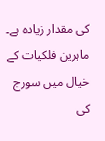کی مقدار زیادہ ہے۔ ماہرین فلکیات کے خیال میں سورج کی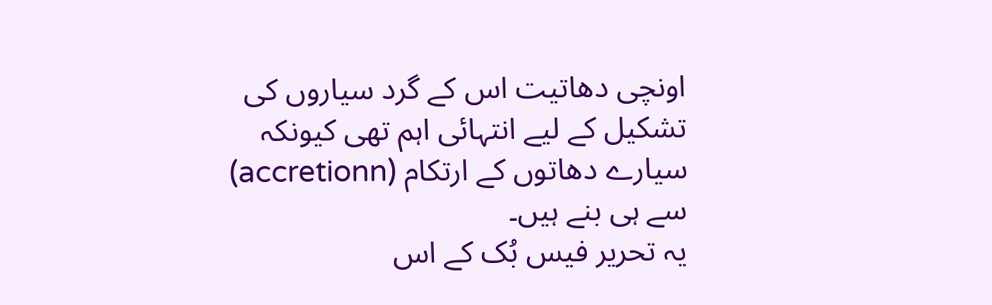اونچی دھاتیت اس کے گرد سیاروں کی تشکیل کے لیے انتہائی اہم تھی کیونکہ سیارے دھاتوں کے ارتکام (accretionn) سے ہی بنے ہیں۔
یہ تحریر فیس بُک کے اس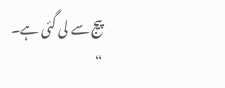پیج سے لی گئی ہے۔
“